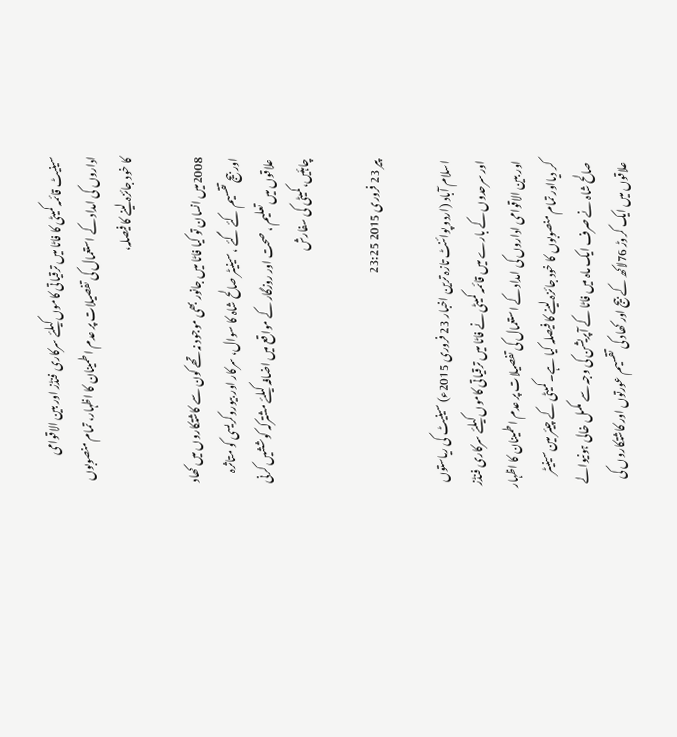سینیٹ قائمہ کمیٹی کا فاٹا میں ترقیاتی کاموں کیلئے سرکاری فنڈز اور بین الاقوامی اداروں کی امداد کے استعمال کی تفصیلات پر عدم اطمینان کا اظہار، تمام منصوبوں کا خود جائزہ لینے کا فیصلہ،

2008میں انسان تو کیا فاٹا میں جانور بھی موجود نہ تھے کون سے کاشتکاروں میں کھاد اور بیج تقسیم کئے گئے ، سینیٹر صالح شاہ کا سوال، سرکار اور بیوروکریسی کو متاثرہ علاقوں میں تعلیم ، صحت اور روزگار کے مواقع میں اضافہ کیلئے مشترکہ کوششیں کرنی چاہئیں،کمیٹی کی سفارش

پیر 23 فروری 2015 23:25

اسلام آباد (اردو پوائنٹ تازہ ترین اخبار 23 فروری 2015ء) سینیٹ کی ریاستوں اور سرحدوں کے بارے میں قائمہ کمیٹی نے فاٹا میں ترقیاتی کاموں کیلئے سرکاری فنڈز اور بین الاقوامی اداروں کی امداد کے استعمال کی تفصیلات پر عدم اطمینان کا اظہار کر دیااور تمام منصوبوں کا خود جائزہ لینے کا فیصلہ کیا ہے۔ کمیٹی کے چیئر مین سینیٹر صالح شاہ نے صرف ایک ماہ میں فاٹا کے آپریشن کی وجہ سے مکمل خالی ہونیوالے علاقوں میں ایک کروڑ 76لاکھ کے بیج اور کھاد کی تقسیم عورتوں اور کاشتکاروں کی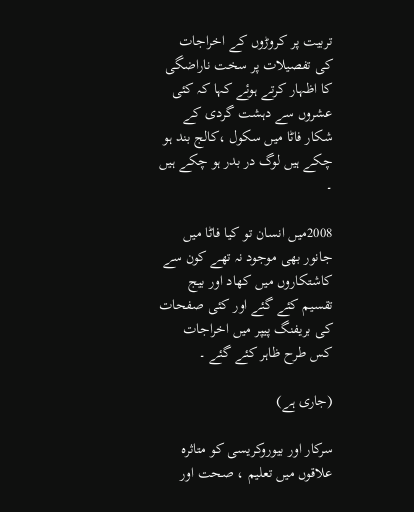تربیت پر کروڑوں کے اخراجات کی تفصیلات پر سخت ناراضگی کا اظہار کرتے ہوئے کہا کہ کئی عشروں سے دہشت گردی کے شکار فاٹا میں سکول ،کالج بند ہو چکے ہیں لوگ در بدر ہو چکے ہیں ۔

2008میں انسان تو کیا فاٹا میں جانور بھی موجود نہ تھے کون سے کاشتکاروں میں کھاد اور بیج تقسیم کئے گئے اور کئی صفحات کی بریفنگ پیپر میں اخراجات کس طرح ظاہر کئے گئے ۔

(جاری ہے)

سرکار اور بیوروکریسی کو متاثرہ علاقوں میں تعلیم ، صحت اور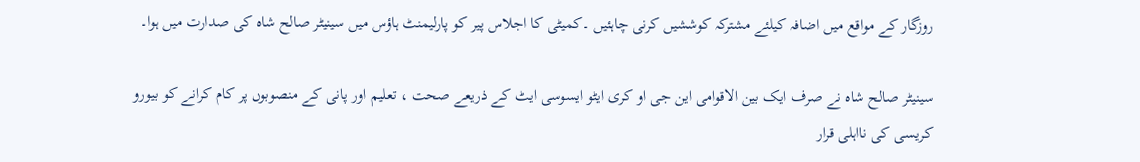روزگار کے مواقع میں اضافہ کیلئے مشترکہ کوششیں کرنی چاہئیں ۔کمیٹی کا اجلاس پیر کو پارلیمنٹ ہاؤس میں سینیٹر صالح شاہ کی صدارت میں ہوا۔

سینیٹر صالح شاہ نے صرف ایک بین الاقوامی این جی او کری ایٹو ایسوسی ایٹ کے ذریعے صحت ، تعلیم اور پانی کے منصوبوں پر کام کرانے کو بیورو کریسی کی نااہلی قرار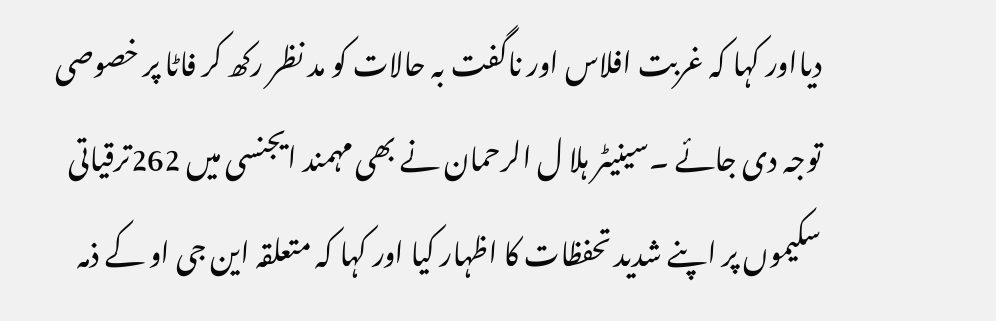دیااور کہا کہ غربت افلاس اور ناگفت بہ حالات کو مد نظر رکھ کر فاٹا پر خصوصی توجہ دی جائے ۔سینیٹر ہلا ل الرحمان نے بھی مہمند ایجنسی میں 262ترقیاتی سکیموں پر اپنے شدید تحفظات کا اظہار کیا اور کہا کہ متعلقہ این جی او کے ذمہ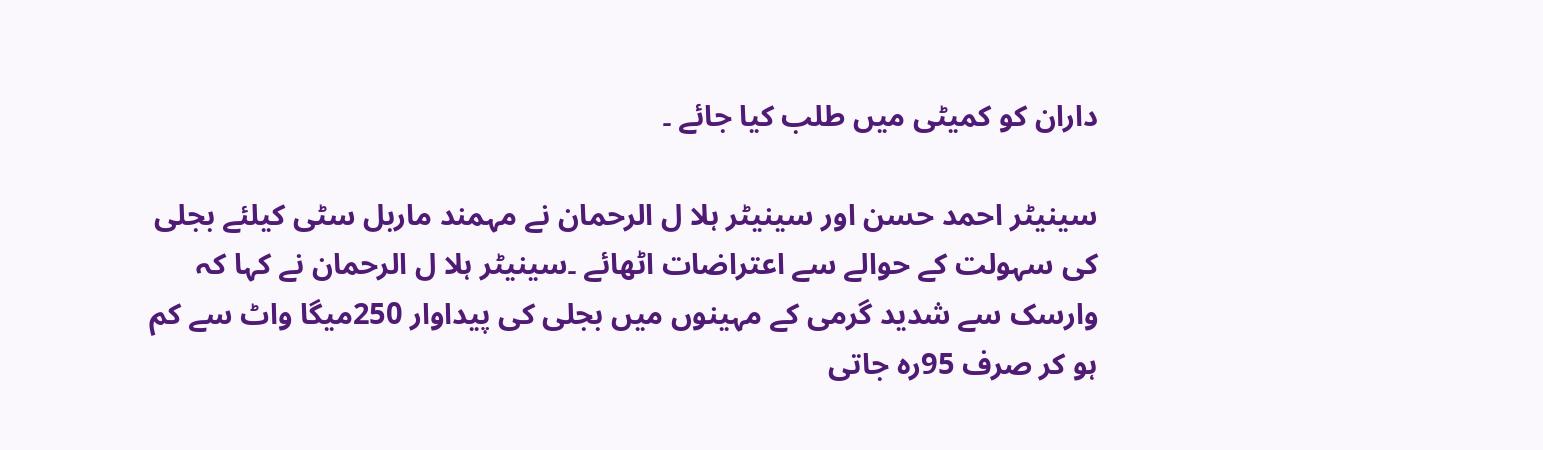داران کو کمیٹی میں طلب کیا جائے ۔

سینیٹر احمد حسن اور سینیٹر ہلا ل الرحمان نے مہمند ماربل سٹی کیلئے بجلی کی سہولت کے حوالے سے اعتراضات اٹھائے ۔سینیٹر ہلا ل الرحمان نے کہا کہ وارسک سے شدید گرمی کے مہینوں میں بجلی کی پیداوار 250میگا واٹ سے کم ہو کر صرف 95رہ جاتی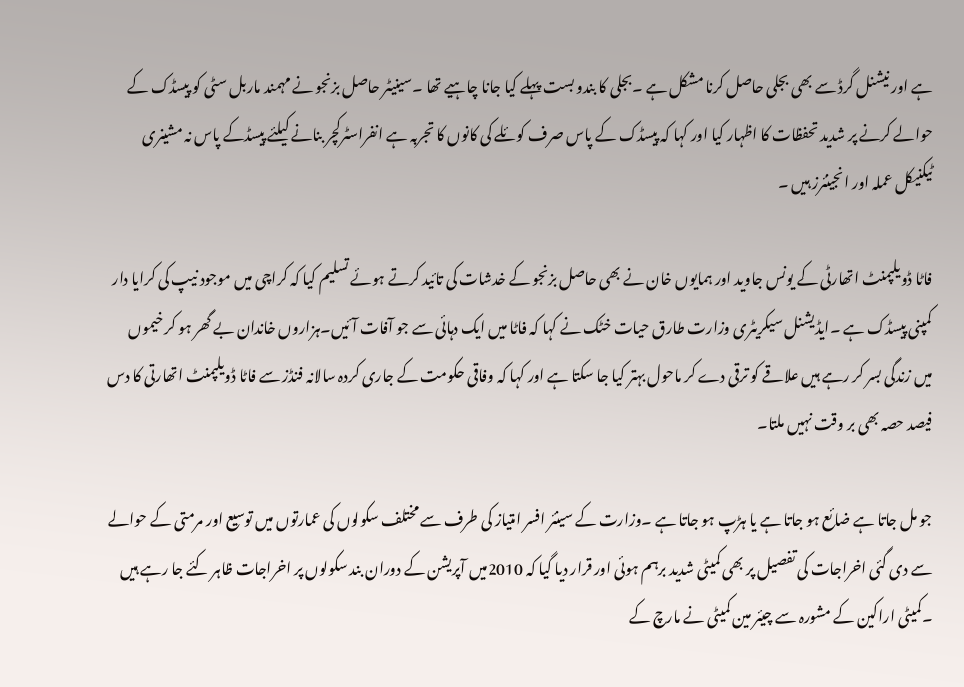ہے اور نیشنل گرڈ سے بھی بجلی حاصل کرنا مشکل ہے ۔بجلی کا بندو بست پہلے کیا جانا چاہیے تھا ۔سینیٹر حاصل بزنجو نے مہمند ماربل سٹی کو پیسڈک کے حوالے کرنے پر شدید تحفظات کا اظہار کیا اور کہا کہ پیسڈک کے پاس صرف کوئلے کی کانوں کا تجربہ ہے انفراسٹرکچر بنانے کیلئے پیسڈکے پاس نہ مشینری ٹیکنیکل عملہ اور انجینئرز ہیں ۔

فاٹا ڈویلپمنٹ اتھارٹی کے یونس جاوید اور ہمایوں خان نے بھی حاصل بزنجو کے خدشات کی تائید کرتے ہوئے تسلیم کیا کہ کراچی میں موجود نیپ کی کرایا دار کمپنی پیسڈک ہے ۔ایڈیشنل سیکریٹری وزارت طارق حیات خٹک نے کہا کہ فاٹا میں ایک دہائی سے جو آفات آئیں۔ہزاروں خاندان بے گھر ہو کر خیموں میں زندگی بسر کر رہے ہیں علاقے کو ترقی دے کر ماحول بہتر کیا جا سکتا ہے اور کہا کہ وفاقی حکومت کے جاری کردہ سالانہ فنڈز سے فاٹا ڈویلپمنٹ اتھارتی کا دس فیصد حصہ بھی بر وقت نہیں ملتا۔

جو مل جاتا ہے ضائع ہو جاتا ہے یا ہڑپ ہو جاتا ہے ۔وزارت کے سینئر افسر امتیاز کی طرف سے مختلف سکولوں کی عمارتوں میں توسیع اور مرمتی کے حوالے سے دی گئی اخراجات کی تفصیل پر بھی کمیٹی شدید برہم ہوئی اور قرار دیا گیا کہ 2010میں آپریشن کے دوران بند سکولوں پر اخراجات ظاہر کئے جا رہے ہیں ۔کمیٹی اراکین کے مشورہ سے چیئر مین کمیٹی نے مارچ کے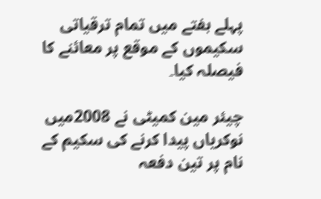پہلے ہفتے میں تمام ترقیاتی سکیموں کے موقع پر معائنے کا فیصلہ کیا۔

چیئر مین کمیٹی نے 2008میں نوکریاں پیدا کرنے کی سکیم کے نام پر تین دفعہ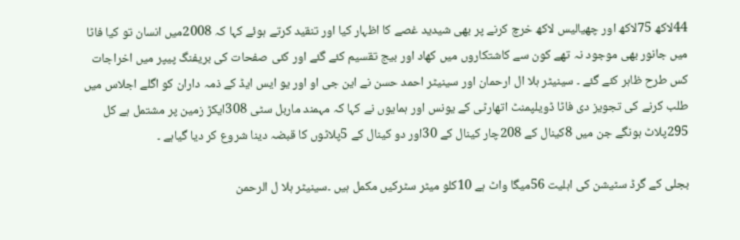44لاکھ 75لاکھ اور چھیالیس لاکھ خرچ کرنے پر بھی شیدید غصے کا اظہار کیا اور تنقید کرتے ہوئے کہا کہ 2008میں انسان تو کیا فاٹا میں جانور بھی موجود نہ تھے کون سے کاشتکاروں میں کھاد اور بیج تقسیم کئے گئے اور کئی صفحات کی بریفنگ پیپر میں اخراجات کس طرح ظاہر کئے گئے ۔ سینیٹر ہلا ال ارحمان اور سینیٹر احمد حسن نے این جی او اور یو ایس ایڈ کے ذمہ داران کو اگلے اجلاس میں طلب کرنے کی تجویز دی فاٹا ڈویلپمنٹ اتھارٹی کے یونس اور ہمایوں نے کہا کہ مہمند ماربل سٹی 308ایکڑ زمین پر مشتمل ہے کل 295پلاٹ ہونگے جن میں 8کینال کے 208چار کینال کے 30اور دو کینال کے 5پلاٹوں کا قبضہ دینا شروع کر دیا گیاہے ۔

بجلی کے گرڈ سٹیشن کی اہلیت 56میگا واٹ ہے 10کلو میٹر سٹرکیں مکمل ہیں ۔سینیٹر ہلا ل الرحمن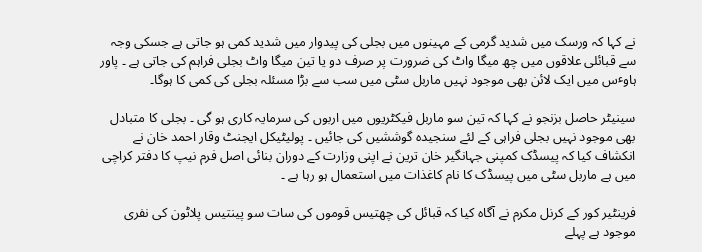نے کہا کہ ورسک میں شدید گرمی کے مہینوں میں بجلی کی پیدوار میں شدید کمی ہو جاتی ہے جسکی وجہ سے قبائلی علاقوں میں چھ میگا واٹ کی ضرورت پر صرف دو یا تین میگا واٹ بجلی فراہم کی جاتی ہے ۔ پاور ہاوٴس میں ایک لائن بھی موجود نہیں ماربل سٹی میں سب سے بڑا مسئلہ بجلی کی کمی کا ہوگا۔

سینیٹر حاصل بزنجو نے کہا کہ تین سو ماربل فیکٹریوں میں اربوں کی سرمایہ کاری ہو گی ۔ بجلی کا متبادل بھی موجود نہیں بجلی فراہی کے لئے سنجیدہ گوششیں کی جائیں ۔ پولیٹیکل ایجنٹ وقار احمد خان نے انکشاف کیا کہ پیسڈک کمپنی جہانگیر خان ترین نے اپنی وزارت کے دوران بنائی اصل فرم نیپ کا دفتر کراچی میں ہے ماربل سٹی میں پیسڈک کا نام کاغذات میں استعمال ہو رہا ہے ۔

فرینٹیر کور کے کرنل مکرم نے آگاہ کیا کہ قبائل کی چھتیس قوموں کی سات سو پینتیس پلاٹون کی نفری موجود ہے پہلے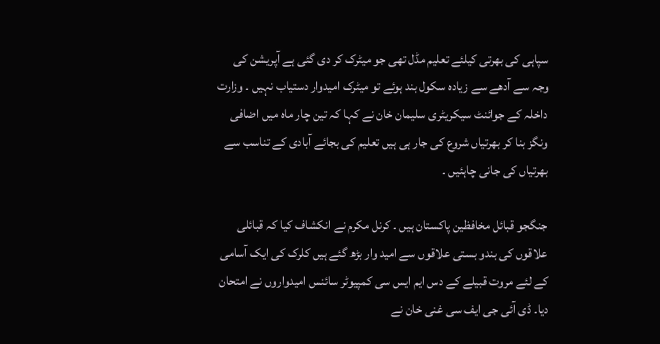سپاہی کی بھرتی کیلئے تعلیم مڈل تھی جو میٹرک کر دی گئی ہے آپریشن کی وجہ سے آدھے سے زیادہ سکول بند ہوئے تو میٹرک امیدوار دستیاب نہیں ۔ وزارت داخلہ کے جوائنٹ سیکریٹری سلیمان خان نے کہا کہ تین چار ماہ میں اضافی ونگز بنا کر بھرتیاں شروع کی جار ہی ہیں تعلیم کی بجائے آبادی کے تناسب سے بھرتیاں کی جانی چاہئیں ۔

جنگجو قبائل مخافظین پاکستان ہیں ۔ کرنل مکرم نے انکشاف کیا کہ قبائلی علاقوں کی بندو بستی علاقوں سے امید وار بڑھ گئے ہیں کلرک کی ایک آسامی کے لئے مروت قبیلے کے دس ایم ایس سی کمپیوٹر سائنس امیدواروں نے امتحان دیا۔ ڈی آئی جی ایف سی غنی خان نے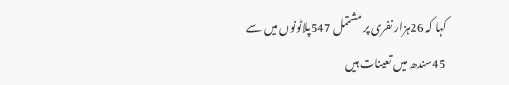کہا کہ 26ہزار نفری پر مشتمل 547پلاٹونوں میں سے 45سندھ میں تعینات ہیں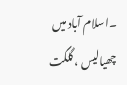۔اسلام آباد میں چھیالیس ، گلگت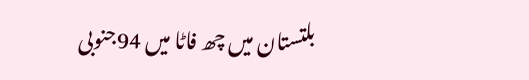بلتستان میں چھ فاٹا میں 94جنوبی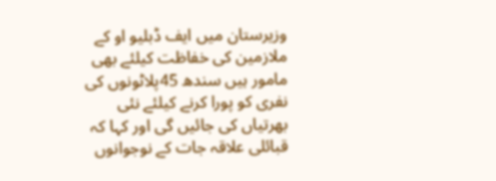وزیرستان میں ایف ڈبلیو او کے ملازمین کی خفاظت کیلئے بھی مامور ہیں سندھ 45پلاٹونوں کی نفری کو پورا کرنے کیلئے نئی بھرتیاں کی جائیں گی اور کہا کہ قبائلی علاقہ جات کے نوجوانوں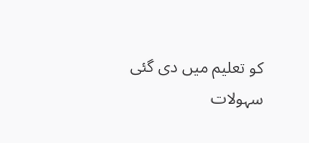کو تعلیم میں دی گئی سہولات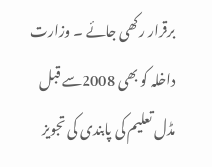برقرار رکھی جائے ۔ وزارت داخلہ کو بھی 2008سے قبل مڈل تعلیم کی پابندی کی تجویز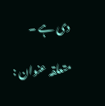دی ہے ۔

متعلقہ عنوان :